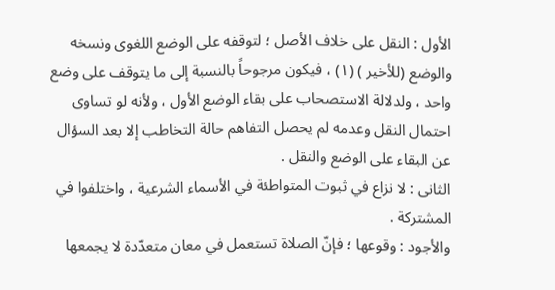الأول : النقل على خلاف الأصل ؛ لتوقفه على الوضع اللغوی ونسخه والوضع (للأخیر ) (١) ، فيکون مرجوحاً بالنسبة إلى ما یتوقف على وضع واحد ، ولدلالة الاستصحاب على بقاء الوضع الأول ، ولأنه لو تساوى احتمال النقل وعدمه لم یحصل التفاهم حالة التخاطب إلا بعد السؤال عن البقاء على الوضع والنقل .
الثانی : لا نزاع في ثبوت المتواطئة في الأسماء الشرعیة ، واختلفوا في المشترکة .
والأجود : وقوعها ؛ فإنّ الصلاة تستعمل في معان متعدّدة لا یجمعها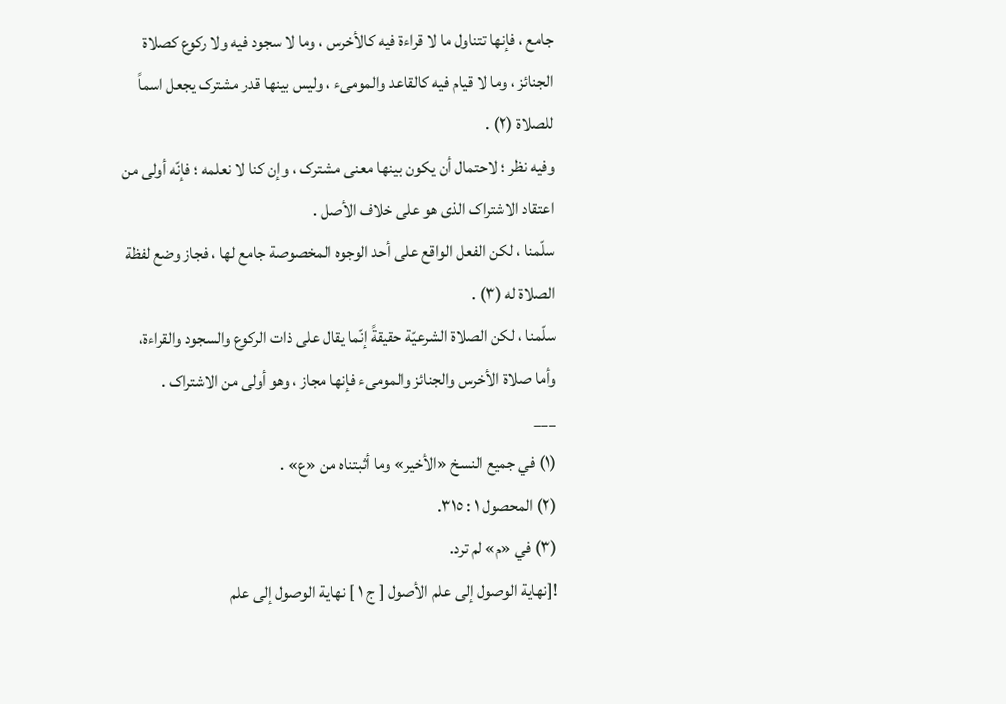جامع ، فإنها تتناول ما لا قراءة فيه کالأخرس ، وما لا سجود فيه ولا رکوع کصلاة الجنائز ، وما لا قیام فيه کالقاعد والمومىء ، ولیس بینها قدر مشترک یجعل اسماً للصلاة (٢) .
وفيه نظر ؛ لاحتمال أن یکون بینها معنى مشترک ، وإن کنا لا نعلمه ؛ فإنّه أولى من اعتقاد الاشتراک الذی هو على خلاف الأصل .
سلّمنا ، لکن الفعل الواقع على أحد الوجوه المخصوصة جامع لها ، فجاز وضع لفظة الصلاة له (٣) .
سلّمنا ، لکن الصلاة الشرعیّة حقیقةً إنّما یقال على ذات الرکوع والسجود والقراءة، وأما صلاة الأخرس والجنائز والمومىء فإنها مجاز ، وهو أولى من الاشتراک .
___
(١) في جمیع النسخ «الأخیر» وما أثبتناه من «ع» .
(٢) المحصول ١ : ٣١٥.
(٣) في «م» لم ترد.
![نهاية الوصول إلى علم الأصول [ ج ١ ] نهاية الوصول إلى علم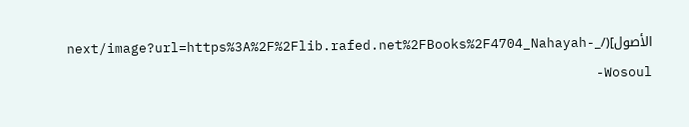الأصول](/_next/image?url=https%3A%2F%2Flib.rafed.net%2FBooks%2F4704_Nahayah-Wosoul-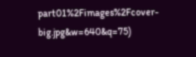part01%2Fimages%2Fcover-big.jpg&w=640&q=75)